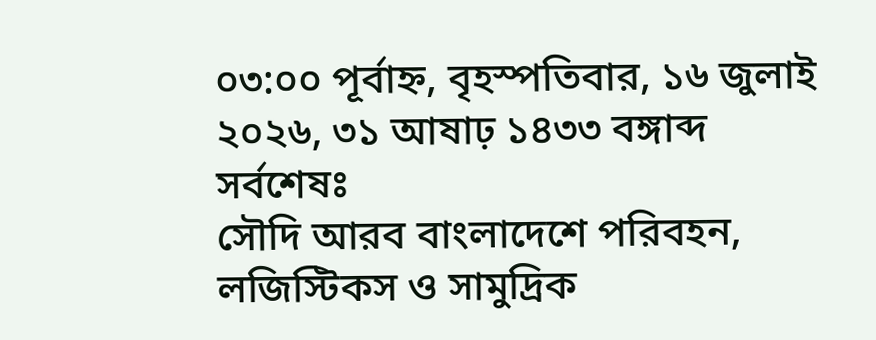০৩:০০ পূর্বাহ্ন, বৃহস্পতিবার, ১৬ জুলাই ২০২৬, ৩১ আষাঢ় ১৪৩৩ বঙ্গাব্দ
সর্বশেষঃ
সৌদি আরব বাংলাদেশে পরিবহন, লজিস্টিকস ও সামুদ্রিক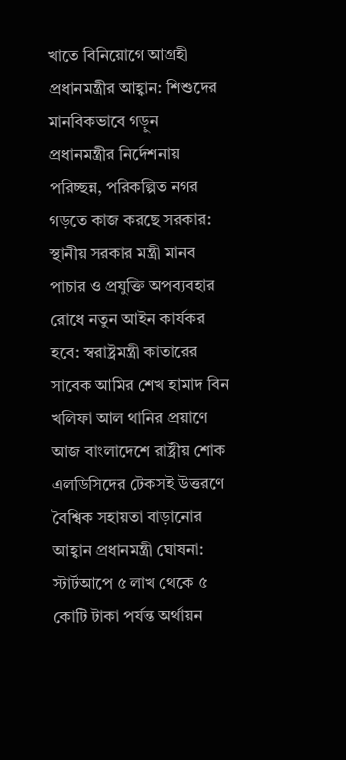খাতে বিনিয়োগে আগ্রহী প্রধানমন্ত্রীর আহ্বান: শিশুদের মানবিকভাবে গড়ুন প্রধানমন্ত্রীর নির্দেশনায় পরিচ্ছন্ন, পরিকল্পিত নগর গড়তে কাজ করছে সরকার: স্থানীয় সরকার মন্ত্রী মানব পাচার ও প্রযুক্তি অপব্যবহার রোধে নতুন আইন কার্যকর হবে: স্বরাষ্ট্রমন্ত্রী কাতারের সাবেক আমির শেখ হামাদ বিন খলিফা আল থানির প্রয়াণে আজ বাংলাদেশে রাষ্ট্রীয় শোক এলডিসিদের টেকসই উত্তরণে বৈশ্বিক সহায়তা বাড়ানোর আহ্বান প্রধানমন্ত্রী ঘোষনা: স্টার্টআপে ৫ লাখ থেকে ৫ কোটি টাকা পর্যন্ত অর্থায়ন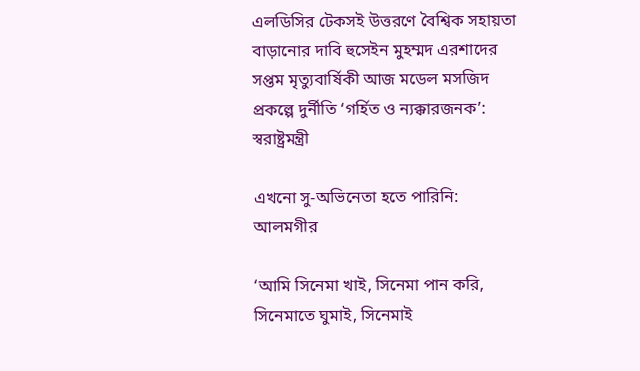এলডিসির টেকসই উত্তরণে বৈশ্বিক সহায়তা বাড়ানোর দাবি হুসেইন মুহম্মদ এরশাদের সপ্তম মৃত্যুবার্ষিকী আজ মডেল মসজিদ প্রকল্পে দুর্নীতি ‘গর্হিত ও ন্যক্কারজনক’: স্বরাষ্ট্রমন্ত্রী

এখনো সু-অভিনেতা হতে পারিনি: আলমগীর

‘আমি সিনেমা খাই, সিনেমা পান করি, সিনেমাতে ঘুমাই, সিনেমাই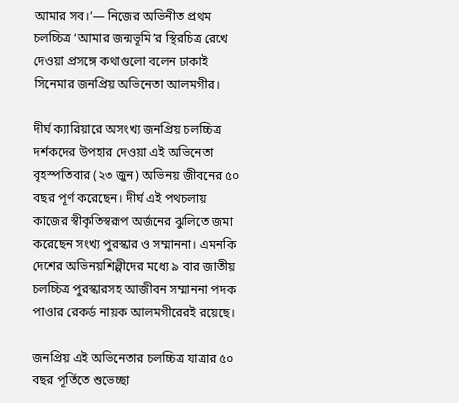আমার সব।’— নিজের অভিনীত প্রথম চলচ্চিত্র ‘আমার জন্মভূমি’র স্থিরচিত্র রেখে দেওয়া প্রসঙ্গে কথাগুলো বলেন ঢাকাই সিনেমার জনপ্রিয় অভিনেতা আলমগীর।

দীর্ঘ ক্যারিয়ারে অসংখ্য জনপ্রিয় চলচ্চিত্র দর্শকদের উপহার দেওয়া এই অভিনেতা বৃহস্পতিবার (২৩ জুন) অভিনয় জীবনের ৫০ বছর পূর্ণ করেছেন। দীর্ঘ এই পথচলায় কাজের স্বীকৃতিস্বরূপ অর্জনের ঝুলিতে জমা করেছেন সংখ্য পুরস্কার ও সম্মাননা। এমনকি দেশের অভিনয়শিল্পীদের মধ্যে ৯ বার জাতীয় চলচ্চিত্র পুরস্কারসহ আজীবন সম্মাননা পদক পাওার রেকর্ড নায়ক আলমগীরেরই রয়েছে।

জনপ্রিয় এই অভিনেতার চলচ্চিত্র যাত্রার ৫০ বছর পূর্তিতে শুভেচ্ছা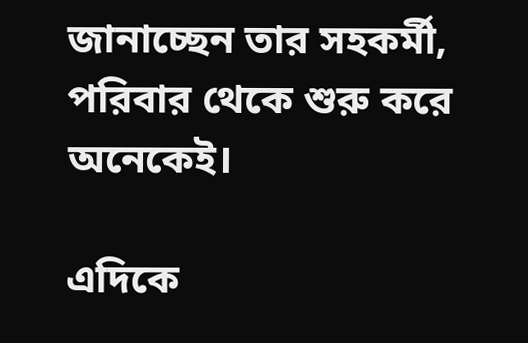জানাচ্ছেন তার সহকর্মী, পরিবার থেকে শুরু করে অনেকেই।

এদিকে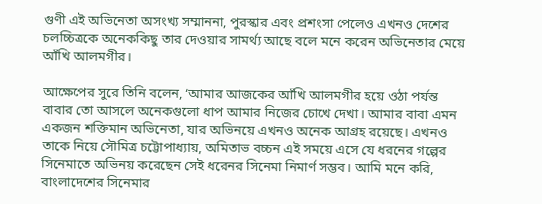গুণী এই অভিনেতা অসংখ্য সম্মাননা, পুরস্কার এবং প্রশংসা পেলেও এখনও দেশের চলচ্চিত্রকে অনেককিছু তার দেওয়ার সামর্থ্য আছে বলে মনে করেন অভিনেতার মেয়ে আঁখি আলমগীর।

আক্ষেপের সুরে তিনি বলেন, ‘আমার আজকের আঁখি আলমগীর হয়ে ওঠা পর্যন্ত বাবার তো আসলে অনেকগুলো ধাপ আমার নিজের চোখে দেখা। আমার বাবা এমন একজন শক্তিমান অভিনেতা, যার অভিনয়ে এখনও অনেক আগ্রহ রয়েছে। এখনও তাকে নিয়ে সৌমিত্র চট্টোপাধ্যায়, অমিতাভ বচ্চন এই সময়ে এসে যে ধরনের গল্পের সিনেমাতে অভিনয় করেছেন সেই ধরেনর সিনেমা নিমা‌র্ণ সম্ভব। আমি মনে করি, বাংলাদেশের সিনেমার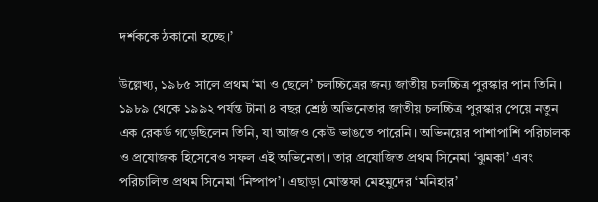দর্শককে ঠকানো হচ্ছে।’

উল্লেখ্য, ১৯৮৫ সালে প্রথম ‘মা ও ছেলে’ চলচ্চিত্রের জন্য জাতীয় চলচ্চিত্র পুরস্কার পান তিনি। ১৯৮৯ থেকে ১৯৯২ পর্যন্ত টানা ৪ বছর শ্রেষ্ঠ অভিনেতার জাতীয় চলচ্চিত্র পুরস্কার পেয়ে নতুন এক রেকর্ড গড়েছিলেন তিনি, যা আজও কেউ ভাঙতে পারেনি। অভিনয়ের পাশাপাশি পরিচালক ও প্রযোজক হিসেবেও সফল এই অভিনেতা। তার প্রযোজিত প্রথম সিনেমা ‘ঝুমকা’ এবং পরিচালিত প্রথম সিনেমা ‘নিষ্পাপ’। এছাড়া মোস্তফা মেহমুদের ‘মনিহার’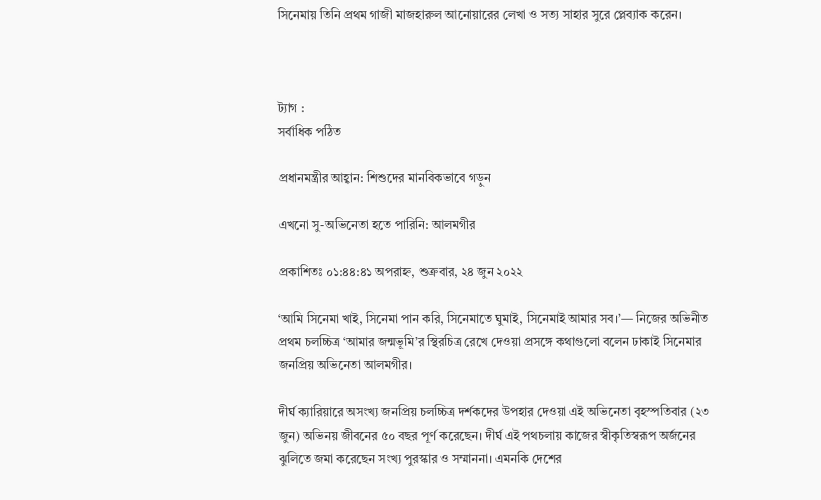সিনেমায় তিনি প্রথম গাজী মাজহারুল আনোয়ারের লেখা ও সত্য সাহার সুরে প্লেব্যাক করেন।



ট্যাগ :
সর্বাধিক পঠিত

প্রধানমন্ত্রীর আহ্বান: শিশুদের মানবিকভাবে গড়ুন

এখনো সু-অভিনেতা হতে পারিনি: আলমগীর

প্রকাশিতঃ ০১:৪৪:৪১ অপরাহ্ন, শুক্রবার, ২৪ জুন ২০২২

‘আমি সিনেমা খাই, সিনেমা পান করি, সিনেমাতে ঘুমাই, সিনেমাই আমার সব।’— নিজের অভিনীত প্রথম চলচ্চিত্র ‘আমার জন্মভূমি’র স্থিরচিত্র রেখে দেওয়া প্রসঙ্গে কথাগুলো বলেন ঢাকাই সিনেমার জনপ্রিয় অভিনেতা আলমগীর।

দীর্ঘ ক্যারিয়ারে অসংখ্য জনপ্রিয় চলচ্চিত্র দর্শকদের উপহার দেওয়া এই অভিনেতা বৃহস্পতিবার (২৩ জুন) অভিনয় জীবনের ৫০ বছর পূর্ণ করেছেন। দীর্ঘ এই পথচলায় কাজের স্বীকৃতিস্বরূপ অর্জনের ঝুলিতে জমা করেছেন সংখ্য পুরস্কার ও সম্মাননা। এমনকি দেশের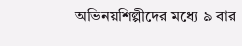অভিনয়শিল্পীদের মধ্যে ৯ বার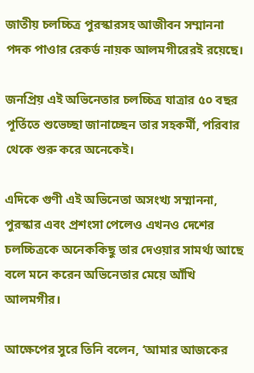জাতীয় চলচ্চিত্র পুরস্কারসহ আজীবন সম্মাননা পদক পাওার রেকর্ড নায়ক আলমগীরেরই রয়েছে।

জনপ্রিয় এই অভিনেতার চলচ্চিত্র যাত্রার ৫০ বছর পূর্তিতে শুভেচ্ছা জানাচ্ছেন তার সহকর্মী, পরিবার থেকে শুরু করে অনেকেই।

এদিকে গুণী এই অভিনেতা অসংখ্য সম্মাননা, পুরস্কার এবং প্রশংসা পেলেও এখনও দেশের চলচ্চিত্রকে অনেককিছু তার দেওয়ার সামর্থ্য আছে বলে মনে করেন অভিনেতার মেয়ে আঁখি আলমগীর।

আক্ষেপের সুরে তিনি বলেন, ‘আমার আজকের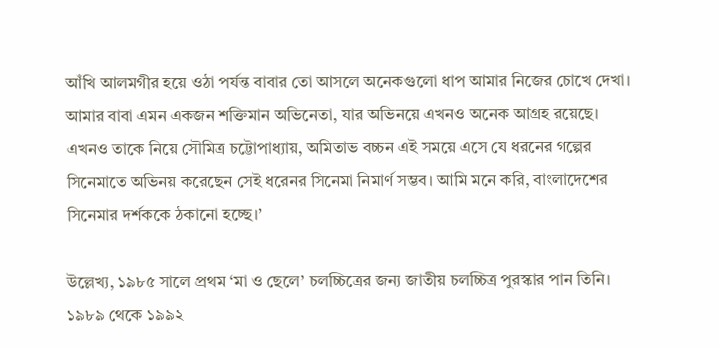আঁখি আলমগীর হয়ে ওঠা পর্যন্ত বাবার তো আসলে অনেকগুলো ধাপ আমার নিজের চোখে দেখা। আমার বাবা এমন একজন শক্তিমান অভিনেতা, যার অভিনয়ে এখনও অনেক আগ্রহ রয়েছে। এখনও তাকে নিয়ে সৌমিত্র চট্টোপাধ্যায়, অমিতাভ বচ্চন এই সময়ে এসে যে ধরনের গল্পের সিনেমাতে অভিনয় করেছেন সেই ধরেনর সিনেমা নিমা‌র্ণ সম্ভব। আমি মনে করি, বাংলাদেশের সিনেমার দর্শককে ঠকানো হচ্ছে।’

উল্লেখ্য, ১৯৮৫ সালে প্রথম ‘মা ও ছেলে’ চলচ্চিত্রের জন্য জাতীয় চলচ্চিত্র পুরস্কার পান তিনি। ১৯৮৯ থেকে ১৯৯২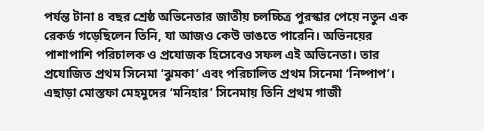পর্যন্ত টানা ৪ বছর শ্রেষ্ঠ অভিনেতার জাতীয় চলচ্চিত্র পুরস্কার পেয়ে নতুন এক রেকর্ড গড়েছিলেন তিনি, যা আজও কেউ ভাঙতে পারেনি। অভিনয়ের পাশাপাশি পরিচালক ও প্রযোজক হিসেবেও সফল এই অভিনেতা। তার প্রযোজিত প্রথম সিনেমা ‘ঝুমকা’ এবং পরিচালিত প্রথম সিনেমা ‘নিষ্পাপ’। এছাড়া মোস্তফা মেহমুদের ‘মনিহার’ সিনেমায় তিনি প্রথম গাজী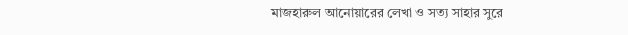মাজহারুল আনোয়ারের লেখা ও সত্য সাহার সুরে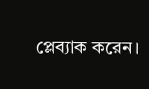প্লেব্যাক করেন।